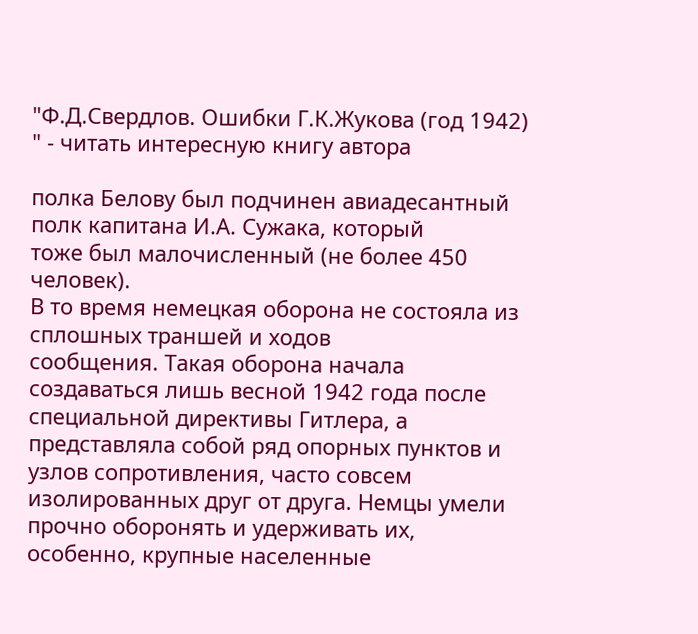"Ф.Д.Свердлов. Ошибки Г.К.Жукова (год 1942) " - читать интересную книгу автора

полка Белову был подчинен авиадесантный полк капитана И.А. Сужака, который
тоже был малочисленный (не более 450 человек).
В то время немецкая оборона не состояла из сплошных траншей и ходов
сообщения. Такая оборона начала создаваться лишь весной 1942 года после
специальной директивы Гитлера, а представляла собой ряд опорных пунктов и
узлов сопротивления, часто совсем изолированных друг от друга. Немцы умели
прочно оборонять и удерживать их, особенно, крупные населенные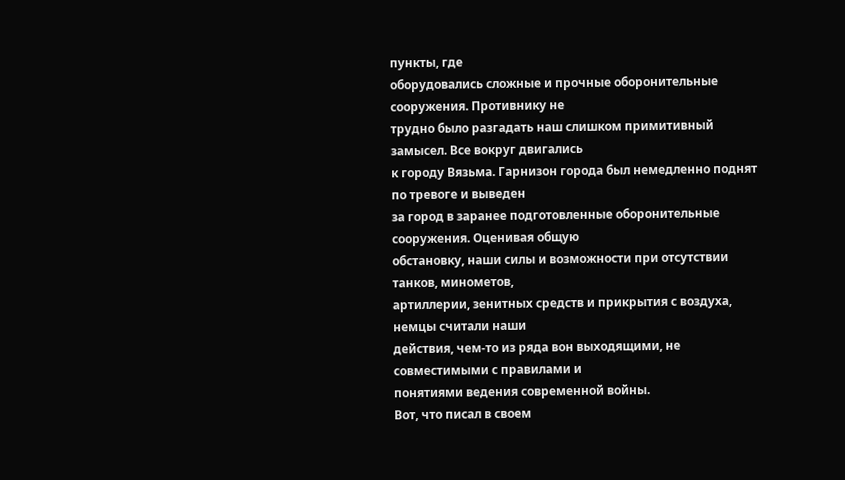пункты, где
оборудовались сложные и прочные оборонительные сооружения. Противнику не
трудно было разгадать наш слишком примитивный замысел. Все вокруг двигались
к городу Вязьма. Гарнизон города был немедленно поднят по тревоге и выведен
за город в заранее подготовленные оборонительные сооружения. Оценивая общую
обстановку, наши силы и возможности при отсутствии танков, минометов,
артиллерии, зенитных средств и прикрытия с воздуха, немцы считали наши
действия, чем-то из ряда вон выходящими, не совместимыми с правилами и
понятиями ведения современной войны.
Вот, что писал в своем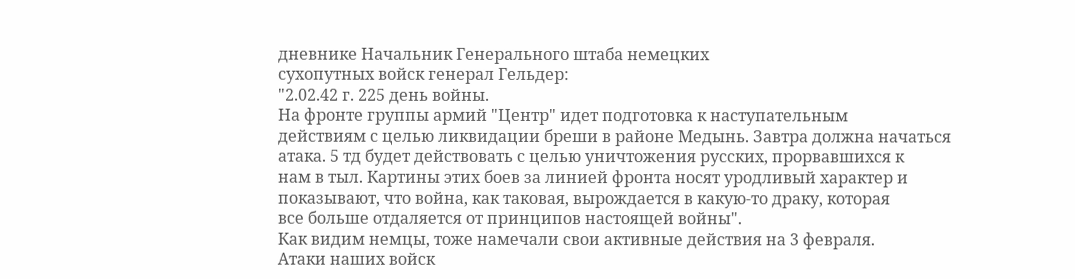дневнике Начальник Генерального штаба немецких
сухопутных войск генерал Гельдер:
"2.02.42 г. 225 день войны.
На фронте группы армий "Центр" идет подготовка к наступательным
действиям с целью ликвидации бреши в районе Медынь. Завтра должна начаться
атака. 5 тд будет действовать с целью уничтожения русских, прорвавшихся к
нам в тыл. Картины этих боев за линией фронта носят уродливый характер и
показывают, что война, как таковая, вырождается в какую-то драку, которая
все больше отдаляется от принципов настоящей войны".
Как видим немцы, тоже намечали свои активные действия на 3 февраля.
Атаки наших войск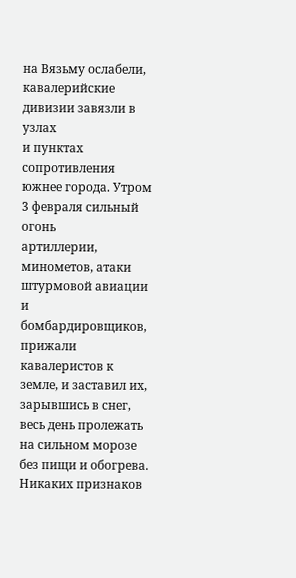на Вязьму ослабели, кавалерийские дивизии завязли в узлах
и пунктах сопротивления южнее города. Утром 3 февраля сильный огонь
артиллерии, минометов, атаки штурмовой авиации и бомбардировщиков, прижали
кавалеристов к земле, и заставил их, зарывшись в снег, весь день пролежать
на сильном морозе без пищи и обогрева. Никаких признаков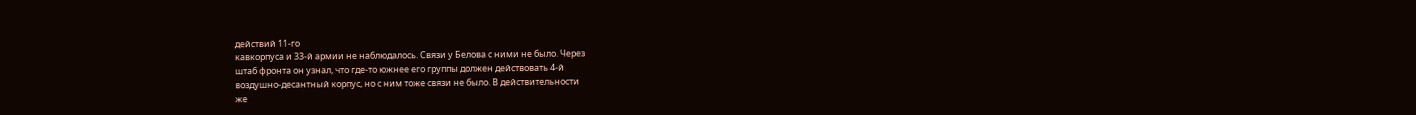действий 11-го
кавкорпуса и 33-й армии не наблюдалось. Связи у Белова с ними не было. Через
штаб фронта он узнал, что где-то южнее его группы должен действовать 4-й
воздушно-десантный корпус, но с ним тоже связи не было. В действительности
же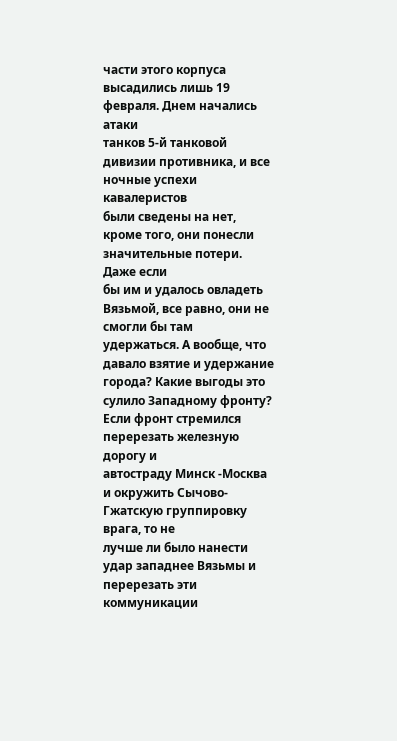части этого корпуса высадились лишь 19 февраля. Днем начались атаки
танков 5-й танковой дивизии противника, и все ночные успехи кавалеристов
были сведены на нет, кроме того, они понесли значительные потери. Даже если
бы им и удалось овладеть Вязьмой, все равно, они не смогли бы там
удержаться. А вообще, что давало взятие и удержание города? Какие выгоды это
сулило Западному фронту? Если фронт стремился перерезать железную дорогу и
автостраду Минск -Москва и окружить Сычово-Гжатскую группировку врага, то не
лучше ли было нанести удар западнее Вязьмы и перерезать эти коммуникации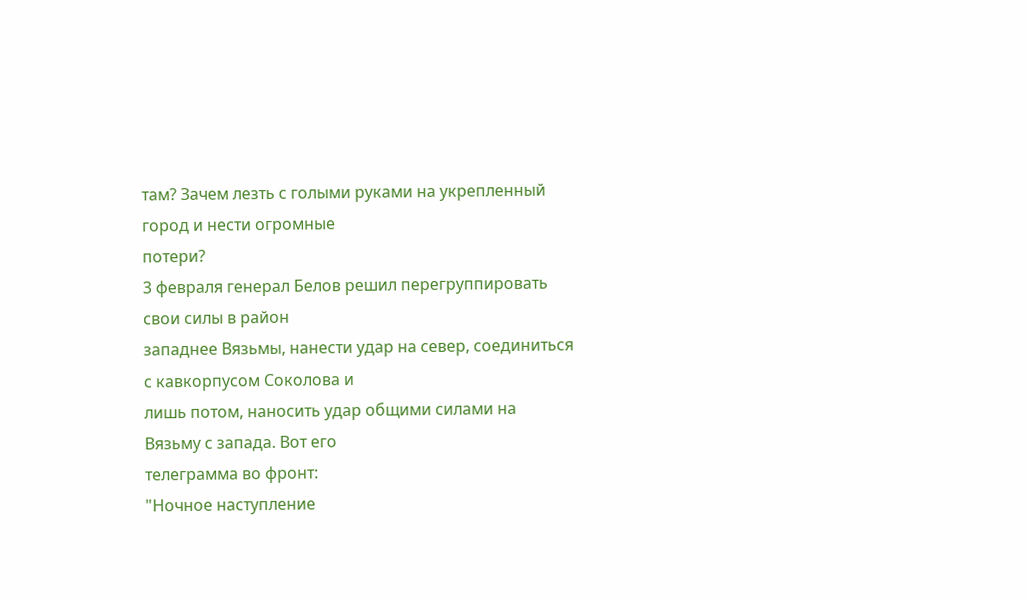там? Зачем лезть с голыми руками на укрепленный город и нести огромные
потери?
3 февраля генерал Белов решил перегруппировать свои силы в район
западнее Вязьмы, нанести удар на север, соединиться с кавкорпусом Соколова и
лишь потом, наносить удар общими силами на Вязьму с запада. Вот его
телеграмма во фронт:
"Ночное наступление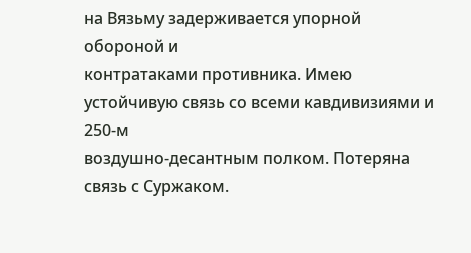на Вязьму задерживается упорной обороной и
контратаками противника. Имею устойчивую связь со всеми кавдивизиями и 250-м
воздушно-десантным полком. Потеряна связь с Суржаком.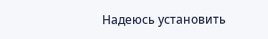Надеюсь установить